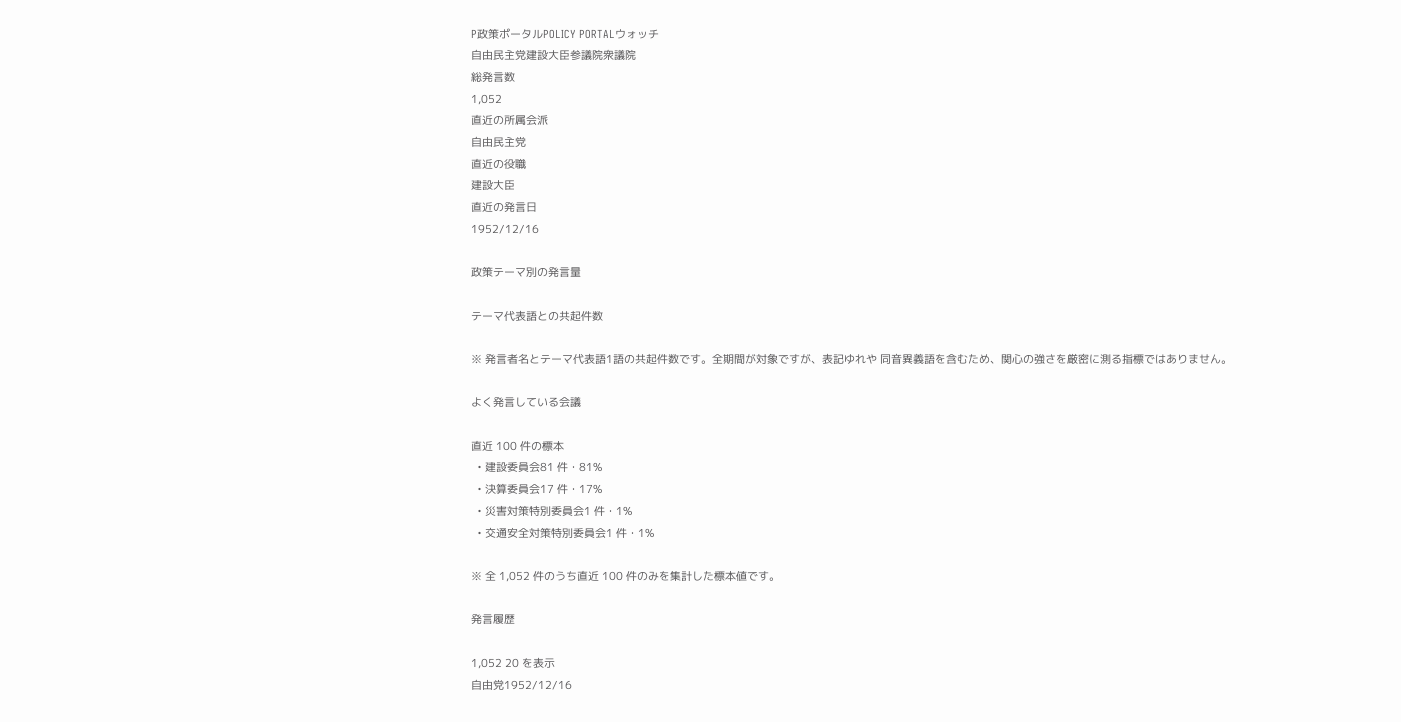P政策ポータルPOLICY PORTALウォッチ
自由民主党建設大臣参議院衆議院
総発言数
1,052
直近の所属会派
自由民主党
直近の役職
建設大臣
直近の発言日
1952/12/16

政策テーマ別の発言量

テーマ代表語との共起件数

※ 発言者名とテーマ代表語1語の共起件数です。全期間が対象ですが、表記ゆれや 同音異義語を含むため、関心の強さを厳密に測る指標ではありません。

よく発言している会議

直近 100 件の標本
  • 建設委員会81 件・81%
  • 決算委員会17 件・17%
  • 災害対策特別委員会1 件・1%
  • 交通安全対策特別委員会1 件・1%

※ 全 1,052 件のうち直近 100 件のみを集計した標本値です。

発言履歴

1,052 20 を表示
自由党1952/12/16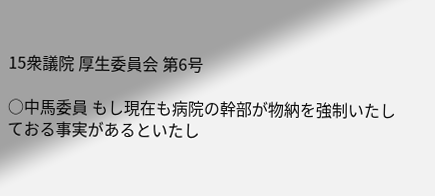15衆議院 厚生委員会 第6号

○中馬委員 もし現在も病院の幹部が物納を強制いたしておる事実があるといたし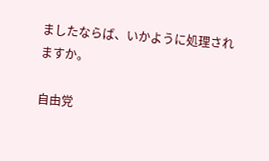ましたならば、いかように処理されますか。

自由党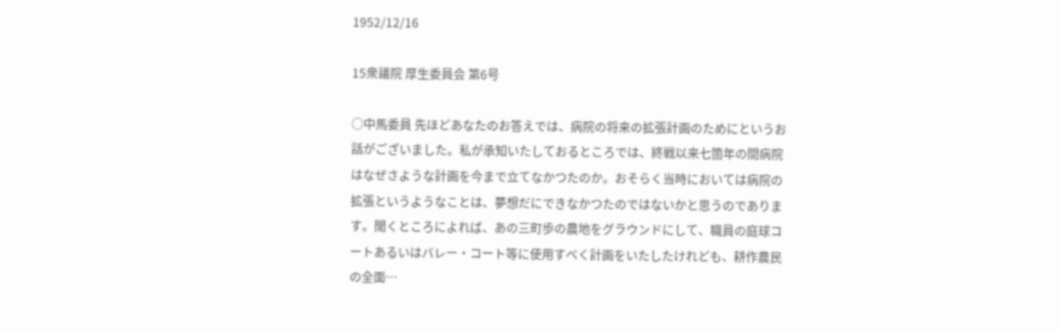1952/12/16

15衆議院 厚生委員会 第6号

○中馬委員 先ほどあなたのお答えでは、病院の将来の拡張計画のためにというお話がございました。私が承知いたしておるところでは、終戦以来七箇年の間病院はなぜさような計画を今まで立てなかつたのか。おそらく当時においては病院の拡張というようなことは、夢想だにできなかつたのではないかと思うのであります。聞くところによれば、あの三町歩の農地をグラウンドにして、職員の庭球コートあるいはバレー・コート等に使用すべく計画をいたしたけれども、耕作農民の全面…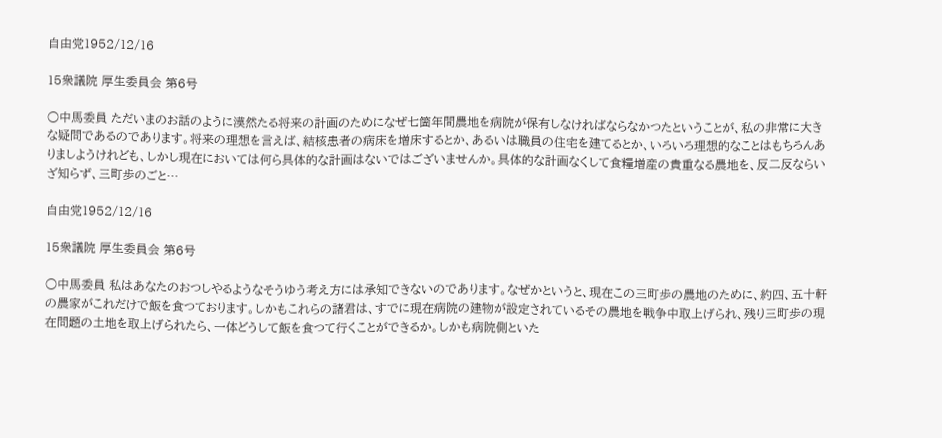自由党1952/12/16

15衆議院 厚生委員会 第6号

○中馬委員 ただいまのお話のように漠然たる将来の計画のためになぜ七箇年間農地を病院が保有しなければならなかつたということが、私の非常に大きな疑問であるのであります。将来の理想を言えば、結核患者の病床を増床するとか、あるいは職員の住宅を建てるとか、いろいろ理想的なことはもちろんありましようけれども、しかし現在においては何ら具体的な計画はないではございませんか。具体的な計画なくして食糧増産の貴重なる農地を、反二反ならいざ知らず、三町歩のごと…

自由党1952/12/16

15衆議院 厚生委員会 第6号

○中馬委員 私はあなたのおつしやるようなそうゆう考え方には承知できないのであります。なぜかというと、現在この三町歩の農地のために、約四、五十軒の農家がこれだけで飯を食つております。しかもこれらの諸君は、すでに現在病院の建物が設定されているその農地を戦争中取上げられ、残り三町歩の現在問題の土地を取上げられたら、一体どうして飯を食つて行くことができるか。しかも病院側といた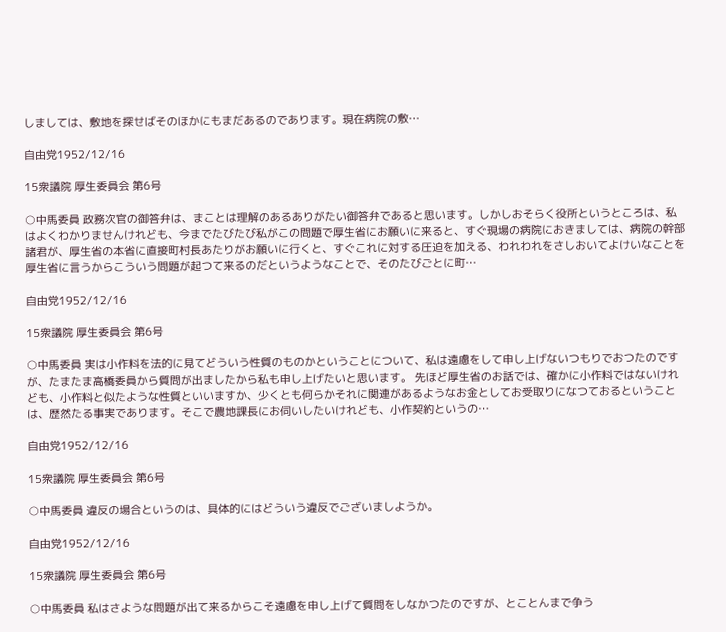しましては、敷地を探せばそのほかにもまだあるのであります。現在病院の敷…

自由党1952/12/16

15衆議院 厚生委員会 第6号

○中馬委員 政務次官の御答弁は、まことは理解のあるありがたい御答弁であると思います。しかしおそらく役所というところは、私はよくわかりませんけれども、今までたびたび私がこの問題で厚生省にお願いに来ると、すぐ現場の病院におきましては、病院の幹部諸君が、厚生省の本省に直接町村長あたりがお願いに行くと、すぐこれに対する圧迫を加える、われわれをさしおいてよけいなことを厚生省に言うからこういう問題が起つて来るのだというようなことで、そのたびごとに町…

自由党1952/12/16

15衆議院 厚生委員会 第6号

○中馬委員 実は小作料を法的に見てどういう性質のものかということについて、私は遠慮をして申し上げないつもりでおつたのですが、たまたま高橋委員から質問が出ましたから私も申し上げたいと思います。 先ほど厚生省のお話では、確かに小作料ではないけれども、小作料と似たような性質といいますか、少くとも何らかそれに関連があるようなお金としてお受取りになつておるということは、歴然たる事実であります。そこで農地課長にお伺いしたいけれども、小作契約というの…

自由党1952/12/16

15衆議院 厚生委員会 第6号

○中馬委員 違反の場合というのは、具体的にはどういう違反でございましようか。

自由党1952/12/16

15衆議院 厚生委員会 第6号

○中馬委員 私はさような問題が出て来るからこそ遠慮を申し上げて質問をしなかつたのですが、とことんまで争う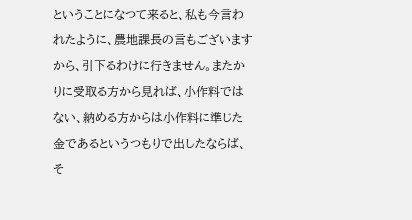ということになつて来ると、私も今言われたように、農地課長の言もございますから、引下るわけに行きません。またかりに受取る方から見れば、小作料ではない、納める方からは小作料に準じた金であるというつもりで出したならば、そ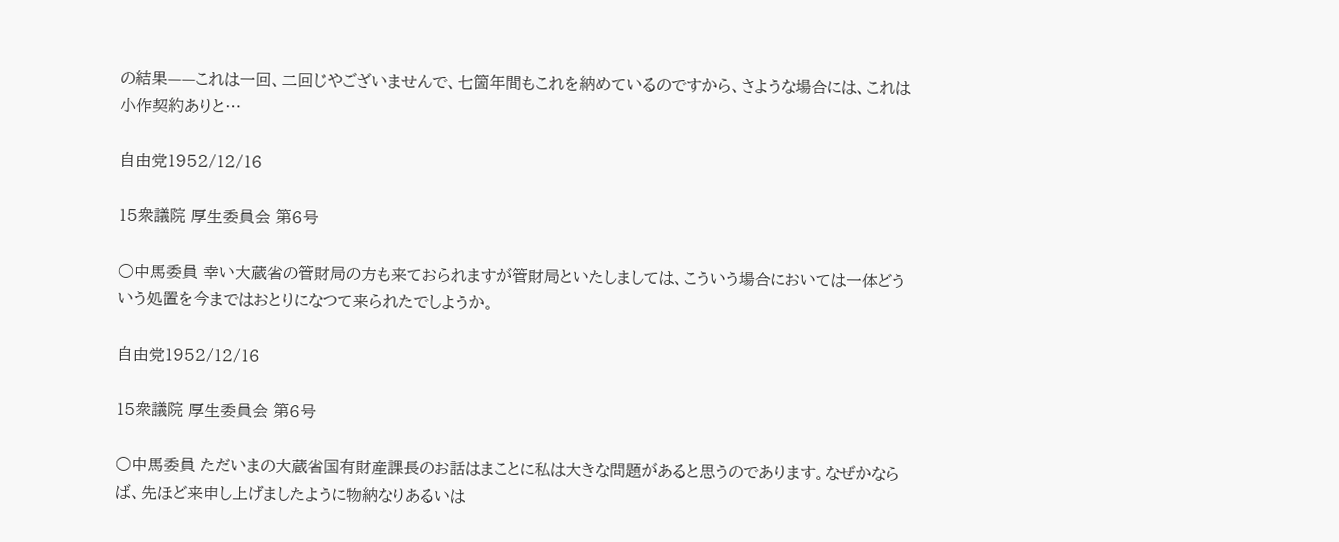の結果——これは一回、二回じやございませんで、七箇年間もこれを納めているのですから、さような場合には、これは小作契約ありと…

自由党1952/12/16

15衆議院 厚生委員会 第6号

○中馬委員 幸い大蔵省の管財局の方も来ておられますが管財局といたしましては、こういう場合においては一体どういう処置を今まではおとりになつて来られたでしようか。

自由党1952/12/16

15衆議院 厚生委員会 第6号

○中馬委員 ただいまの大蔵省国有財産課長のお話はまことに私は大きな問題があると思うのであります。なぜかならば、先ほど来申し上げましたように物納なりあるいは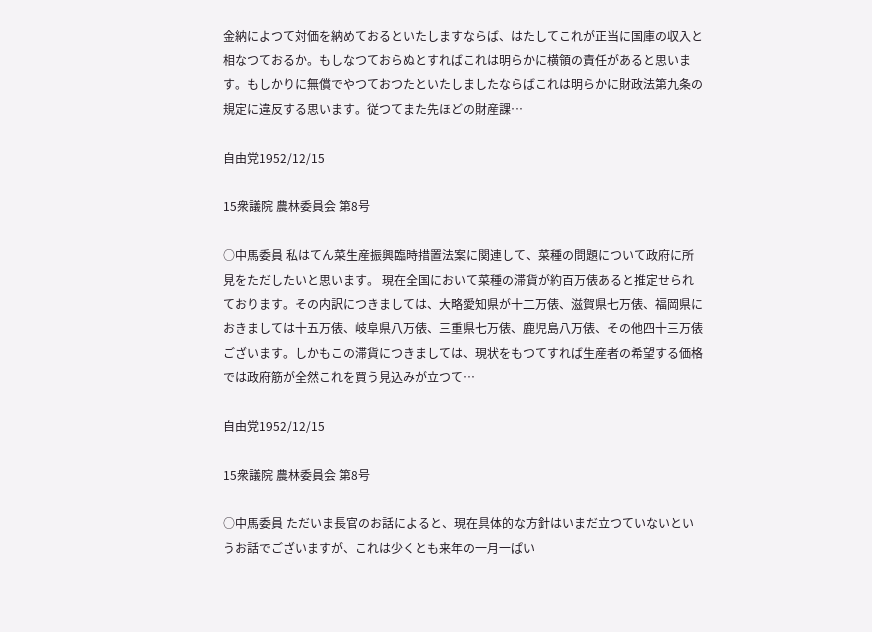金納によつて対価を納めておるといたしますならば、はたしてこれが正当に国庫の収入と相なつておるか。もしなつておらぬとすればこれは明らかに横領の責任があると思います。もしかりに無償でやつておつたといたしましたならばこれは明らかに財政法第九条の規定に違反する思います。従つてまた先ほどの財産課…

自由党1952/12/15

15衆議院 農林委員会 第8号

○中馬委員 私はてん菜生産振興臨時措置法案に関連して、菜種の問題について政府に所見をただしたいと思います。 現在全国において菜種の滞貨が約百万俵あると推定せられております。その内訳につきましては、大略愛知県が十二万俵、滋賀県七万俵、福岡県におきましては十五万俵、岐阜県八万俵、三重県七万俵、鹿児島八万俵、その他四十三万俵ございます。しかもこの滞貨につきましては、現状をもつてすれば生産者の希望する価格では政府筋が全然これを買う見込みが立つて…

自由党1952/12/15

15衆議院 農林委員会 第8号

○中馬委員 ただいま長官のお話によると、現在具体的な方針はいまだ立つていないというお話でございますが、これは少くとも来年の一月一ぱい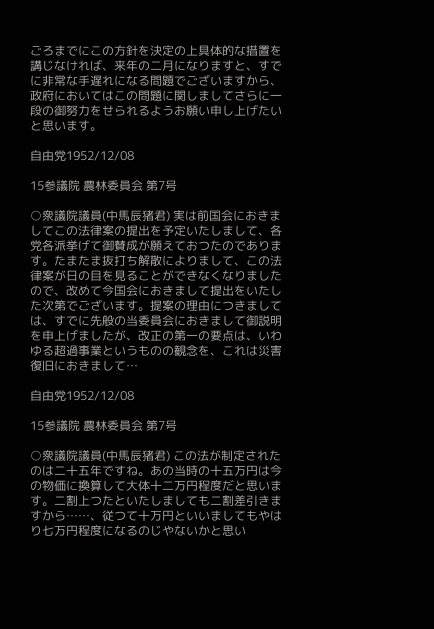ごろまでにこの方針を決定の上具体的な措置を講じなければ、来年の二月になりますと、すでに非常な手遅れになる問題でございますから、政府においてはこの問題に関しましてさらに一段の御努力をせられるようお願い申し上げたいと思います。

自由党1952/12/08

15参議院 農林委員会 第7号

○衆議院議員(中馬辰猪君) 実は前国会におきましてこの法律案の提出を予定いたしまして、各党各派挙げて御賛成が願えておつたのであります。たまたま抜打ち解散によりまして、この法律案が日の目を見ることができなくなりましたので、改めて今国会におきまして提出をいたした次第でございます。提案の理由につきましては、すでに先般の当委員会におきまして御説明を申上げましたが、改正の第一の要点は、いわゆる超過事業というものの観念を、これは災害復旧におきまして…

自由党1952/12/08

15参議院 農林委員会 第7号

○衆議院議員(中馬辰猪君) この法が制定されたのは二十五年ですね。あの当時の十五万円は今の物価に換算して大体十二万円程度だと思います。二割上つたといたしましても二割差引きますから……、従つて十万円といいましてもやはり七万円程度になるのじやないかと思い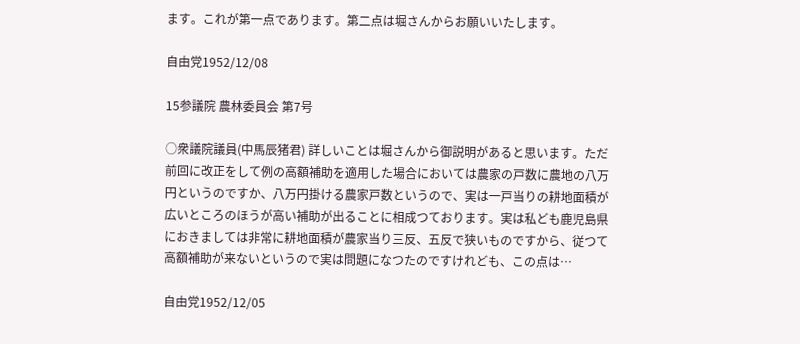ます。これが第一点であります。第二点は堀さんからお願いいたします。

自由党1952/12/08

15参議院 農林委員会 第7号

○衆議院議員(中馬辰猪君) 詳しいことは堀さんから御説明があると思います。ただ前回に改正をして例の高額補助を適用した場合においては農家の戸数に農地の八万円というのですか、八万円掛ける農家戸数というので、実は一戸当りの耕地面積が広いところのほうが高い補助が出ることに相成つております。実は私ども鹿児島県におきましては非常に耕地面積が農家当り三反、五反で狭いものですから、従つて高額補助が来ないというので実は問題になつたのですけれども、この点は…

自由党1952/12/05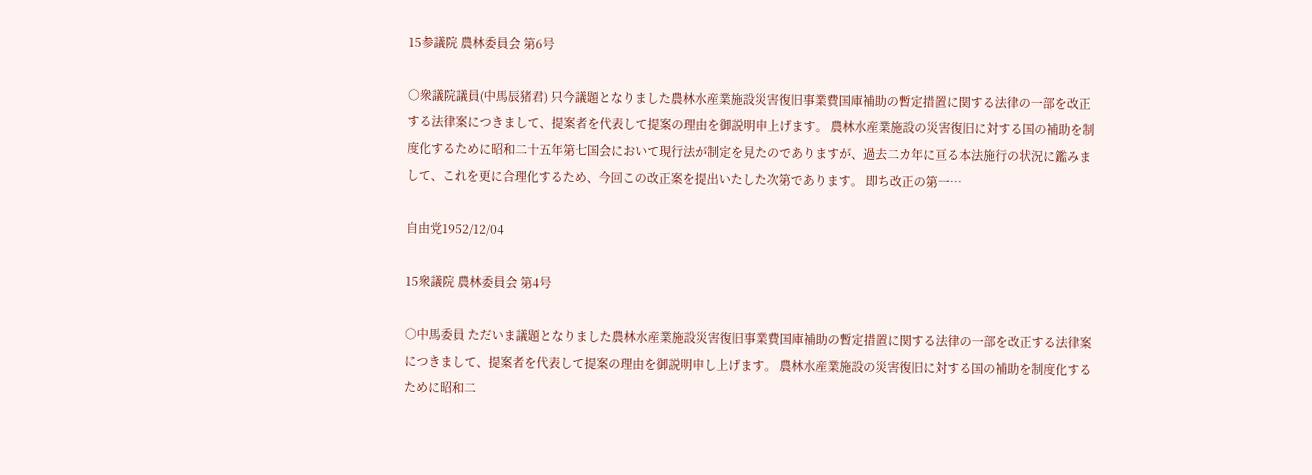15参議院 農林委員会 第6号

○衆議院議員(中馬辰猪君) 只今議題となりました農林水産業施設災害復旧事業費国庫補助の暫定措置に関する法律の一部を改正する法律案につきまして、提案者を代表して提案の理由を御説明申上げます。 農林水産業施設の災害復旧に対する国の補助を制度化するために昭和二十五年第七国会において現行法が制定を見たのでありますが、過去二カ年に亘る本法施行の状況に鑑みまして、これを更に合理化するため、今回この改正案を提出いたした次第であります。 即ち改正の第一…

自由党1952/12/04

15衆議院 農林委員会 第4号

○中馬委員 ただいま議題となりました農林水産業施設災害復旧事業費国庫補助の暫定措置に関する法律の一部を改正する法律案につきまして、提案者を代表して提案の理由を御説明申し上げます。 農林水産業施設の災害復旧に対する国の補助を制度化するために昭和二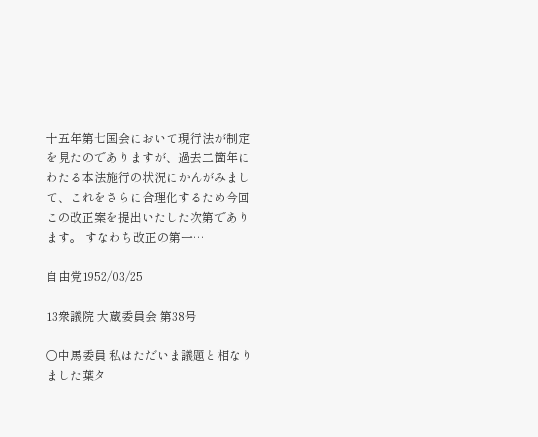十五年第七国会において現行法が制定を見たのでありますが、過去二箇年にわたる本法施行の状況にかんがみまして、これをさらに合理化するため今回この改正案を提出いたした次第であります。 すなわち改正の第一…

自由党1952/03/25

13衆議院 大蔵委員会 第38号

○中馬委員 私はただいま議題と相なりました葉タ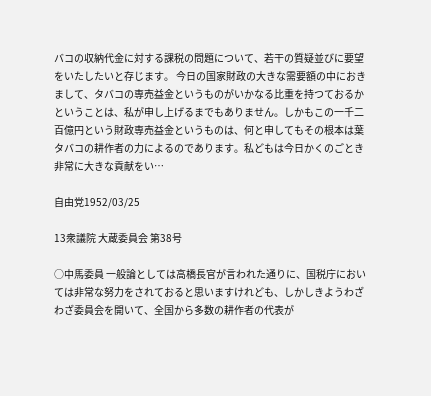バコの収納代金に対する課税の問題について、若干の質疑並びに要望をいたしたいと存じます。 今日の国家財政の大きな需要額の中におきまして、タバコの専売益金というものがいかなる比重を持つておるかということは、私が申し上げるまでもありません。しかもこの一千二百億円という財政専売益金というものは、何と申してもその根本は葉タバコの耕作者の力によるのであります。私どもは今日かくのごとき非常に大きな貢献をい…

自由党1952/03/25

13衆議院 大蔵委員会 第38号

○中馬委員 一般論としては高橋長官が言われた通りに、国税庁においては非常な努力をされておると思いますけれども、しかしきようわざわざ委員会を開いて、全国から多数の耕作者の代表が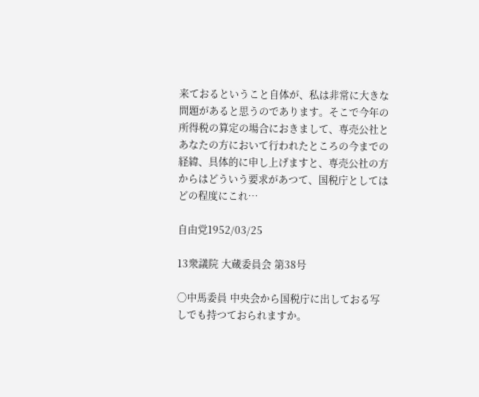来ておるということ自体が、私は非常に大きな問題があると思うのであります。そこで今年の所得税の算定の場合におきまして、専売公社とあなたの方において行われたところの今までの経緯、具体的に申し上げますと、専売公社の方からはどういう要求があつて、国税庁としてはどの程度にこれ…

自由党1952/03/25

13衆議院 大蔵委員会 第38号

○中馬委員 中央会から国税庁に出しておる写しでも持つておられますか。